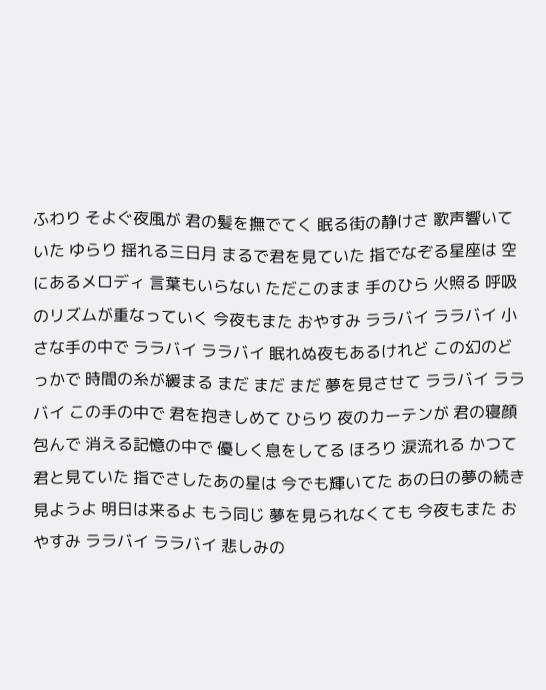ふわり そよぐ夜風が 君の髪を撫でてく 眠る街の静けさ 歌声響いていた ゆらり 揺れる三日月 まるで君を見ていた 指でなぞる星座は 空にあるメロディ 言葉もいらない ただこのまま 手のひら 火照る 呼吸のリズムが重なっていく 今夜もまた おやすみ ララバイ ララバイ 小さな手の中で ララバイ ララバイ 眠れぬ夜もあるけれど この幻のどっかで 時間の糸が緩まる まだ まだ まだ 夢を見させて ララバイ ララバイ この手の中で 君を抱きしめて ひらり 夜のカーテンが 君の寝顔包んで 消える記憶の中で 優しく息をしてる ほろり 涙流れる かつて君と見ていた 指でさしたあの星は 今でも輝いてた あの日の夢の続き 見ようよ 明日は来るよ もう同じ 夢を見られなくても 今夜もまた おやすみ ララバイ ララバイ 悲しみの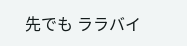先でも ララバイ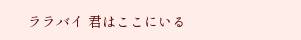ララバイ 君はここにいる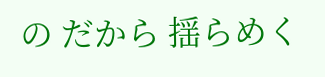の だから 揺らめく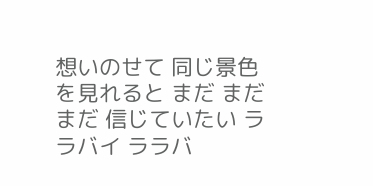想いのせて 同じ景色を見れると まだ まだ まだ 信じていたい ララバイ ララバ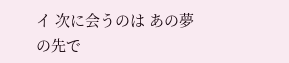イ 次に会うのは あの夢の先で